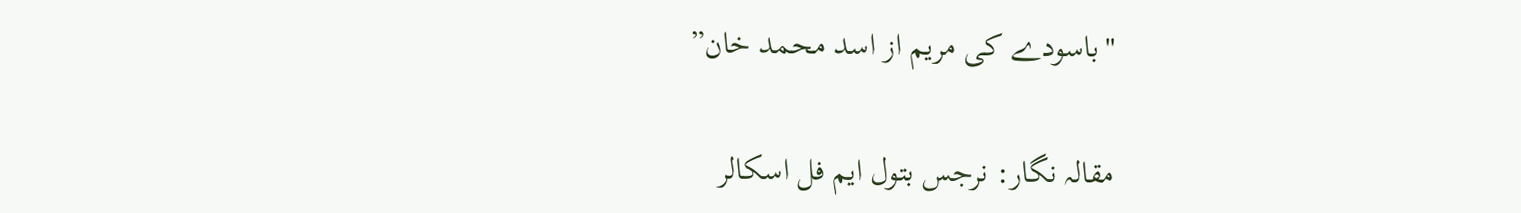"باسودے کی مریم از اسد محمد خان”

مقالہ نگار: نرجس بتول ایم فل اسکالر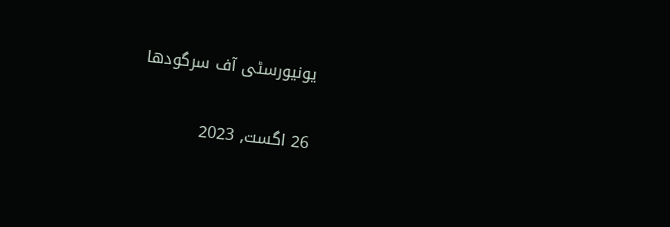یونیورسٹی آف سرگودھا

26 اگست, 2023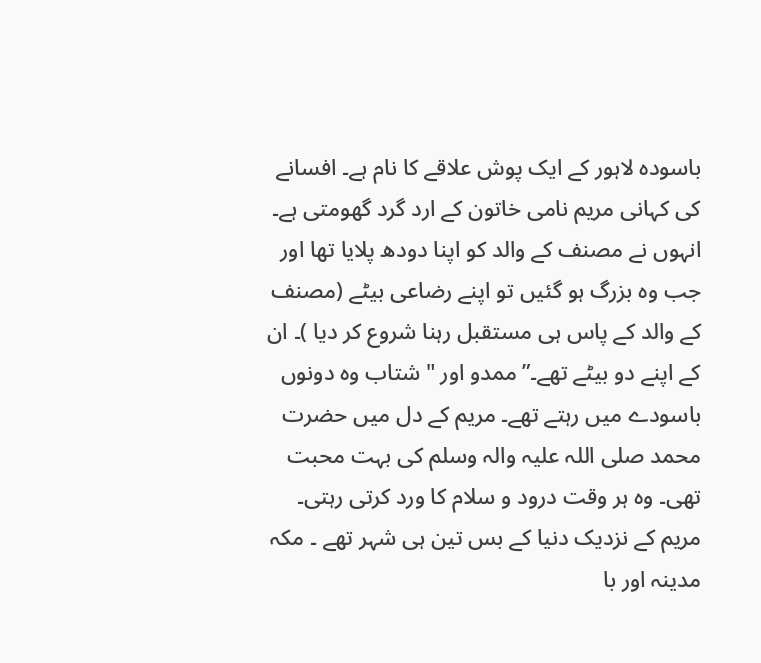باسودہ لاہور کے ایک پوش علاقے کا نام ہے۔ افسانے کی کہانی مریم نامی خاتون کے ارد گرد گھومتی ہے۔ انہوں نے مصنف کے والد کو اپنا دودھ پلایا تھا اور جب وہ بزرگ ہو گئیں تو اپنے رضاعی بیٹے (مصنف کے والد کے پاس ہی مستقبل رہنا شروع کر دیا )۔ ان کے اپنے دو بیٹے تھے۔”ممدو اور "شتاب وہ دونوں باسودے میں رہتے تھے۔ مریم کے دل میں حضرت محمد صلی اللہ علیہ والہ وسلم کی بہت محبت تھی۔ وہ ہر وقت درود و سلام کا ورد کرتی رہتی۔ مریم کے نزدیک دنیا کے بس تین ہی شہر تھے ۔ مکہ مدینہ اور با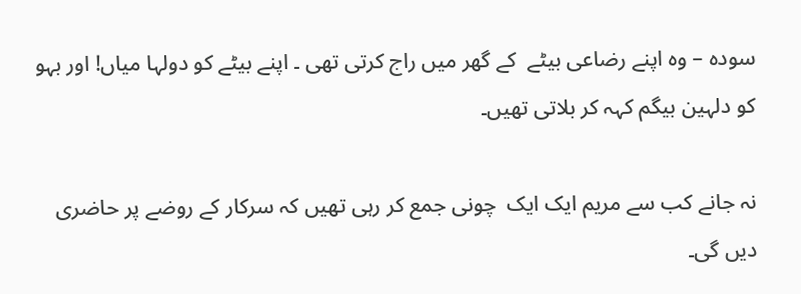سوده – وہ اپنے رضاعی بیٹے  کے گھر میں راج کرتی تھی ۔ اپنے بیٹے کو دولہا میاں! اور بہو کو دلہین بیگم کہہ کر بلاتی تھیں۔

نہ جانے کب سے مریم ایک ایک  چونی جمع کر رہی تھیں کہ سرکار کے روضے پر حاضری دیں گی۔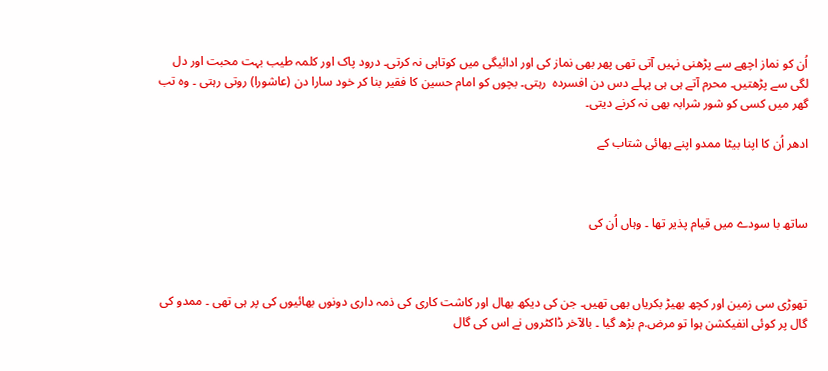اُن کو نماز اچھے سے پڑھنی نہیں آتی تھی پھر بھی نماز کی اور ادائیگی میں کوتاہی نہ کرتی۔ درود پاک اور کلمہ طیب بہت محبت اور دل لگی سے پڑھتیں۔ محرم آتے ہی ہی پہلے دس دن افسرده  رہتی۔ بچوں کو امام حسین کا فقیر بنا کر خود سارا دن (عاشورا) روتی رہتی ۔ وہ تب گھر میں کسی کو شور شرابہ بھی نہ کرنے دیتی۔

ادھر اُن کا اپنا بیٹا ممدو اپنے بھائی شتاب کے



ساتھ با سودے میں قیام پذیر تھا ۔ وہاں اُن کی



تھوڑی سی زمین اور کچھ بھیڑ بکریاں بھی تھیں۔ جن کی دیکھ بھال اور کاشت کاری کی ذمہ داری دونوں بھائیوں کی پر ہی تھی ۔ ممدو کی گال پر کوئی انفیکشن ہوا تو مرض.م بڑھ گیا ۔ بالآخر ڈاکٹروں نے اس کی گال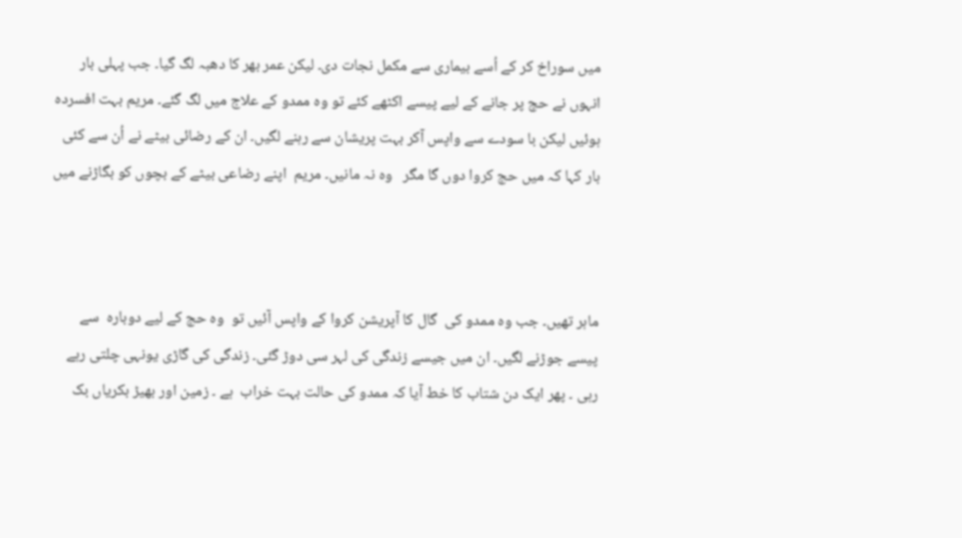میں سوراخ کر کے اُسے بیماری سے مکمل نجات دی۔ لیکن عمر بھر کا دھبہ لگ گیا۔ جب پہلی بار انہوں نے حج پر جانے کے لیے پیسے اکٹھے کئے تو وہ ممدو کے علاج میں لگ گئے۔ مریم بہت افسردہ ہوئیں لیکن با سودے سے واپس آکر بہت پریشان سے رہنے لگیں۔ ان کے رضائی بیٹے نے اُن سے کئی بار کہا کہ میں حج کروا دوں گا مگر   وہ نہ مانیں۔ مریم  اپنے رضاعی بیٹے کے بچوں کو بگاڑنے میں



ماہر تھیں۔ جب وہ ممدو کی  گال کا آپریشن کروا کے واپس آئیں تو  وہ حج کے لیے دوبارہ  سے پیسے جوڑنے لگیں۔ ان میں جیسے زندگی کی لہر سی دوڑ گئی۔ زندگی کی گاڑی یونہی چلتی رہے رہی ۔ پھر ایک دن شتاب کا خط آیا کہ ممدو کی حالت بہت خراب  ہے ۔ زمین اور بھیڑ بکریاں بک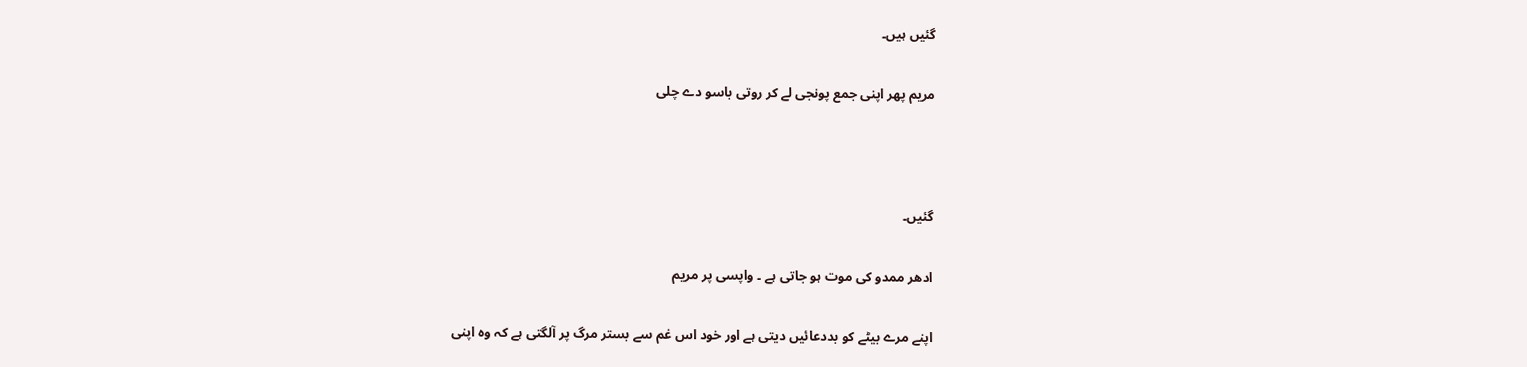گئیں ہیں۔

مریم پھر اپنی جمع پونجی لے کر روتی باسو دے چلی



گئیں۔

ادھر ممدو کی موت ہو جاتی ہے ۔ واپسی پر مریم

اپنے مرے بیٹے کو بددعائیں دیتی ہے اور خود اس غم سے بستر مرگ پر آلگتی ہے کہ وہ اپنی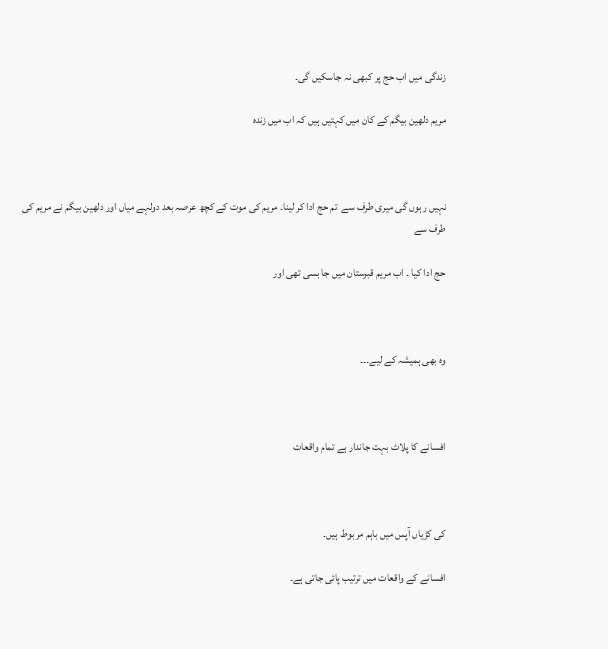زندگی میں اب حج پر کبھی نہ جاسکیں گی۔

مریم دلھین بیگم کے کان میں کہتیں ہیں کہ اب میں زندہ



نہیں رہوں گی میری طرف سے  تم حج ادا کر لینا۔ مریم کی موت کے کچھ عرصہ بعد دولہے میاں اور دلھین بیگم نے مریم کی طرف سے

حج ادا کیا ۔ اب مریم قبرستان میں جا بسی تھی اور



وہ بھی ہمیشہ کے لیے۔۔۔



افسانے کا پلاٹ بہت جاندار ہے تمام واقعات



کی کڑیاں آپس میں باہم مربوط ہیں۔

افسانے کے واقعات میں ترتیب پائی جاتی ہے۔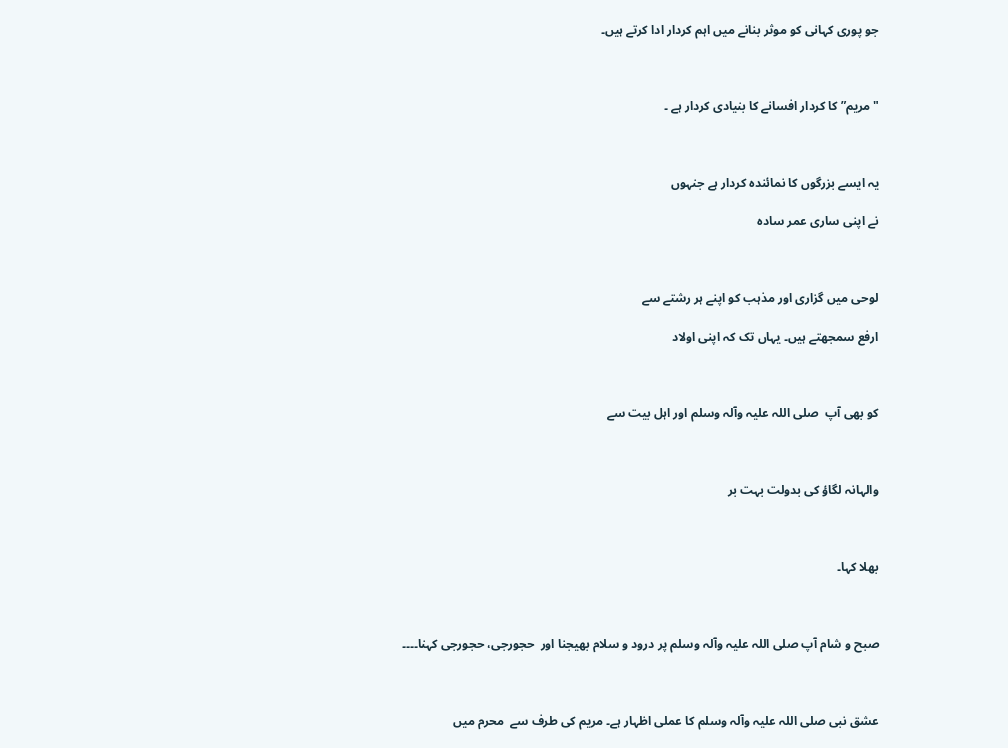جو پوری کہانی کو موثر بنانے میں اہم کردار ادا کرتے ہیں۔



"مریم” کا کردار افسانے کا بنیادی کردار ہے ۔



یہ ایسے بزرگوں کا نمائندہ کردار ہے جنہوں

نے اپنی ساری عمر ساده



لوحی میں گزاری اور مذہب کو اپنے ہر رشتے سے

ارفع سمجھتے ہیں۔ یہاں تک کہ اپنی اولاد



کو بھی آپ  صلی اللہ علیہ وآلہ وسلم اور اہل بیت سے



والہانہ لگاؤ کی بدولت بہت بر



بھلا کہا۔



صبح و شام آپ صلی اللہ علیہ وآلہ وسلم پر درود و سلام بھیجنا اور  حجورجی، حجورجی کہنا۔۔۔۔



عشق نبی صلی اللہ علیہ وآلہ وسلم کا عملی اظہار ہے۔ مریم کی طرف سے  محرم میں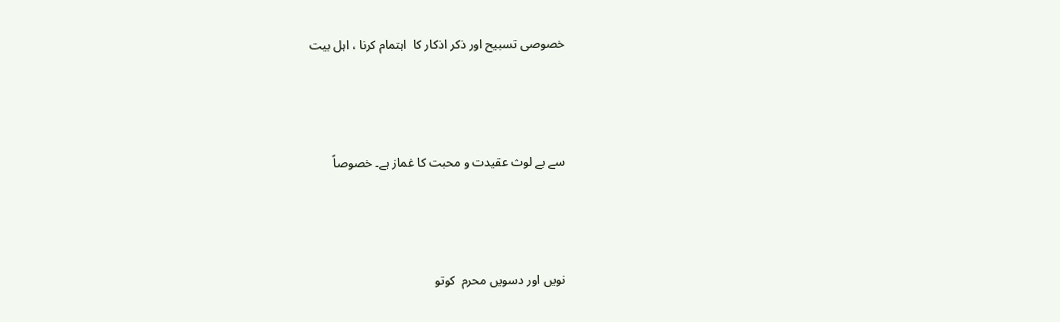خصوصی تسبیح اور ذکر اذکار کا  اہتمام کرنا ، اہل بیت



سے بے لوث عقیدت و محبت کا غماز ہے۔ خصوصاً



نویں اور دسویں محرم  کوتو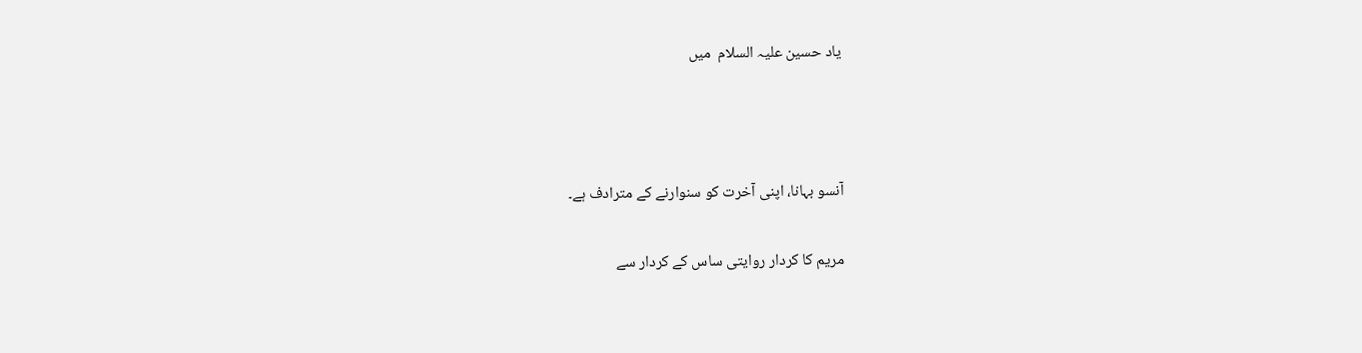یاد حسین علیہ السلام  میں



آنسو بہانا، اپنی آخرت کو سنوارنے کے مترادف ہے۔

مریم کا کردار روایتی ساس کے کردار سے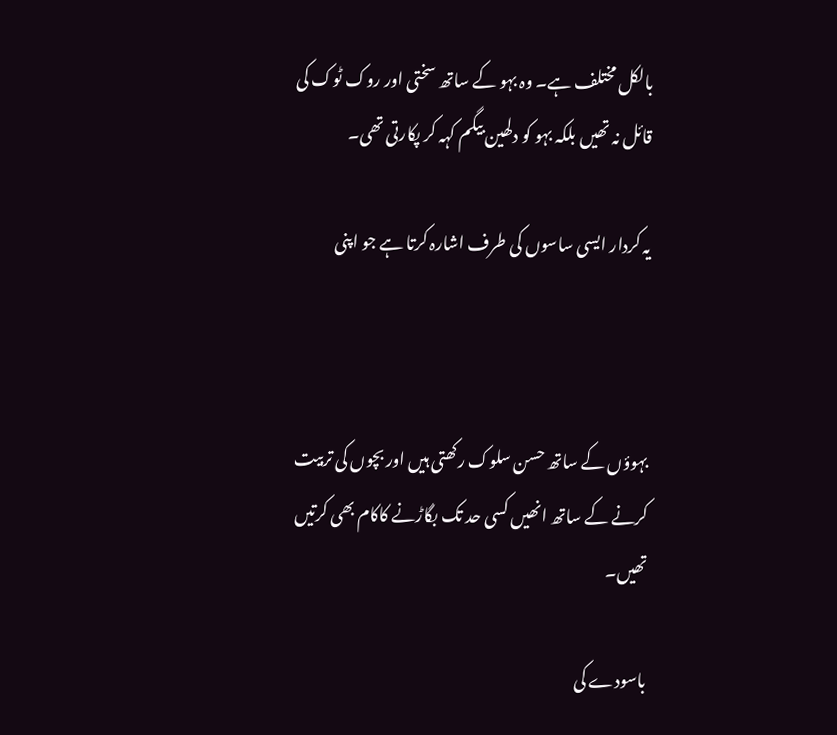بالکل مختلف ہے۔ وہ بہو کے ساتھ سختی اور روک ٹوک کی قائل نہ تھیں بلکہ بہو کو دلھین بیگم کہہ کر پکارتی تھی۔

یہ کردار ایسی ساسوں کی طرف اشارہ کرتا ہے جو اپنی



بہوؤں کے ساتھ حسن سلوک رکھتی ہیں اور بچوں کی تربیت کرنے کے ساتھ انھیں کسی حد تک بگاڑنے کاکام بھی کرتیں تھیں۔

باسودے کی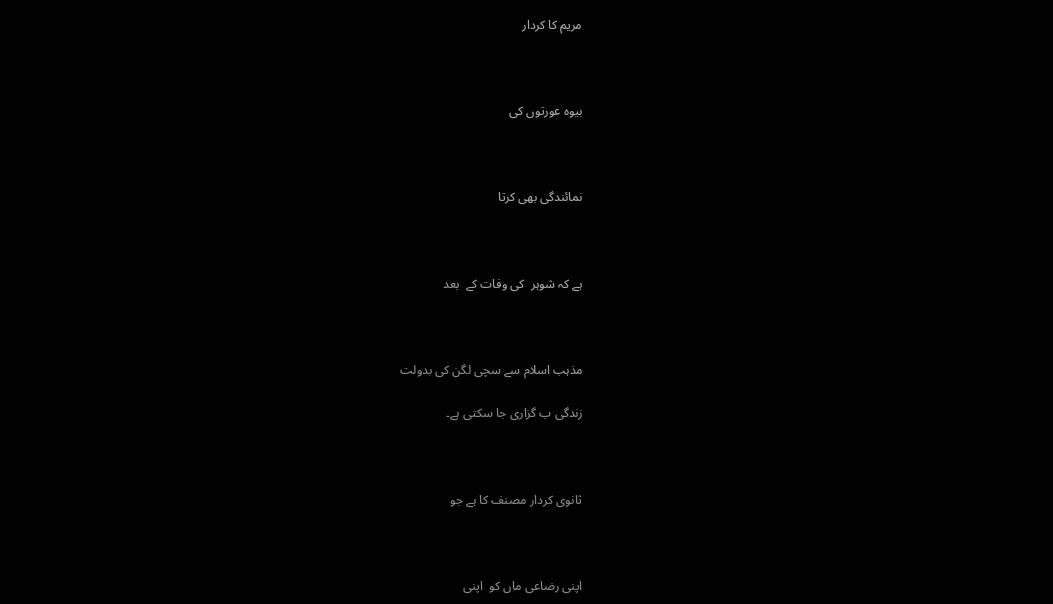مریم کا کردار



بیوہ عورتوں کی



نمائندگی بھی کرتا



ہے کہ شوہر  کی وفات کے  بعد



مذہب اسلام سے سچی لگن کی بدولت

زندگی ب گزاری جا سکتی ہے۔



ثانوی کردار مصنف کا ہے جو



اپنی رضاعی ماں کو  اپنی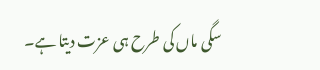سگی ماں کی طرح ہی عزت دیتا ہے۔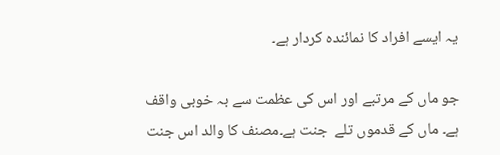یہ ایسے افراد کا نمائندہ کردار ہے۔

جو ماں کے مرتبے اور اس کی عظمت سے بہ خوبی واقف ہے۔ ماں کے قدموں تلے  جنت ہے۔مصنف کا والد اس جنت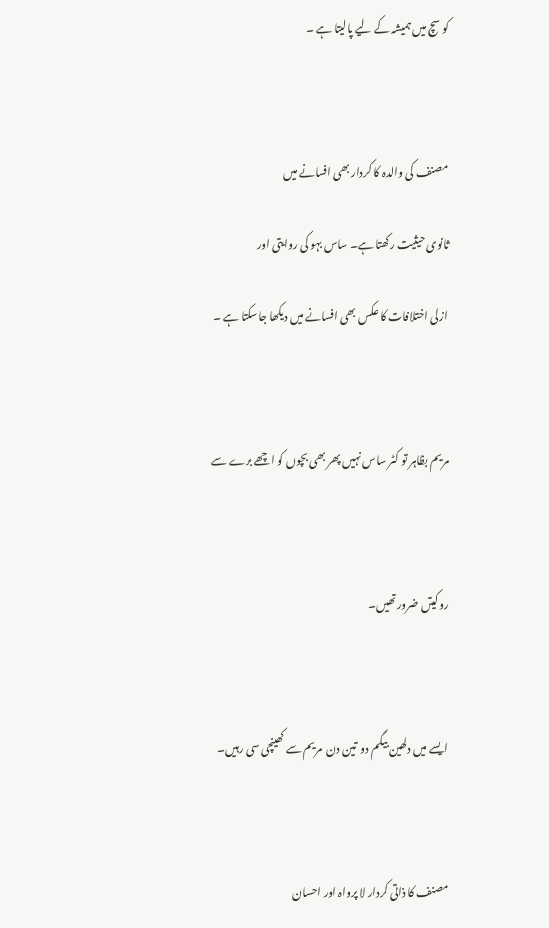کو سچ میں ہمیشہ کے لیے پالیتا ہے ۔



مصنف کی والدہ کا کردار بھی افسانے میں

ثانوی حیثیت رکھتا ہے۔ ساس بہو کی روایتی اور

ازلی اختلافات کا عکس بھی افسانے میں دیکھا جاسکتا ہے ۔



مریم بظاہر تو کٹر ساس نہیں پھر بھی بچوں کو اچھے برے سے



روکیتں ضرور تھیں۔



ایسے میں دلھین بیگم دو  تین دن  مریم سے کھینچی سی رہیں۔



مصنف کا ذاتی کردار لا پرواہ اور احسان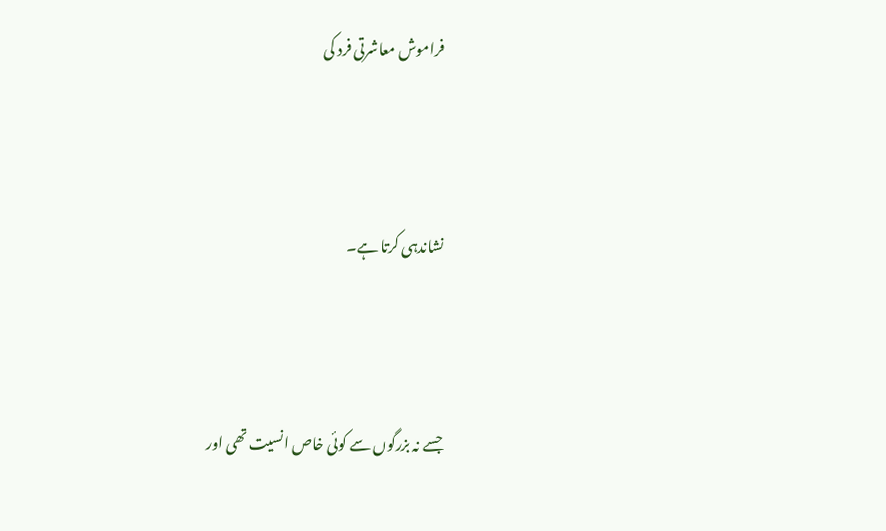فراموش معاشرتی فرد کی



نشاندہی کرتا ہے۔



جسے نہ بزرگوں سے کوئی خاص انسیت تھی اور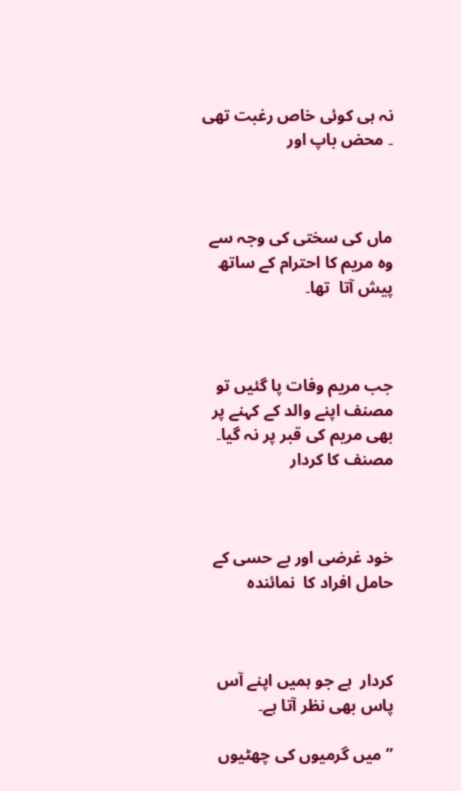نہ ہی کوئی خاص رغبت تھی ۔ محض باپ اور



ماں کی سختی کی وجہ سے  وہ مریم کا احترام کے ساتھ پیش آتا  تھا۔



جب مریم وفات پا گئیں تو مصنف اپنے والد کے کہنے پر بھی مریم کی قبر پر نہ گیا۔ مصنف کا کردار



خود غرضی اور بے حسی کے حامل افراد کا  نمائندہ



کردار  ہے جو ہمیں اپنے آس پاس بھی نظر آتا ہے۔

” میں گرمیوں کی چھٹیوں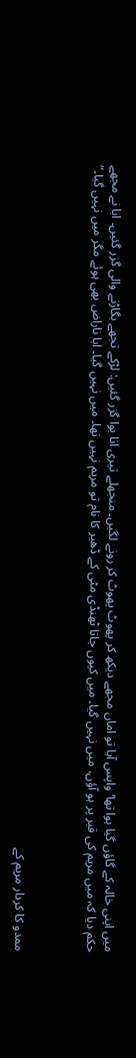میں اپنی خالہ کے گاؤں گیا ہوا تھا’ واپس آیا تو اماں مجھے دیکھ کر پھوٹ پھوٹ کر رونے لگیں۔ منجھلے تیری انا بوا گزر گئیں: لڑکے تجھے بگاڑنے والی گزر گئیں۔ ابا نے مجھے حکم دیا کہ میں مریم کی قبر پر ہو آؤں، میں نہیں گیا۔ میں کیوں جاتا ٹھنڈی مٹی کے ڈھیر کا نام تو مریم نہیں تھا۔ میں نہیں گیا۔ ابا ناراض بھی ہوئے مگر میں نہیں گیا۔”



ممدو کا کردار مریم کے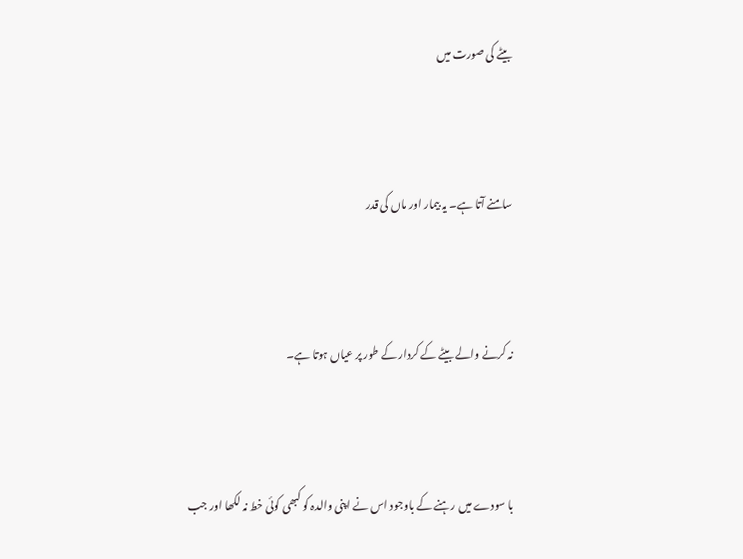بیٹے کی صورت میں



سامنے آتا ہے۔ یہ بیمار اور ماں کی قدر



نہ کرنے والے بیٹے کے کردار کے طور پر عیاں ہوتا ہے۔



با سودے میں رہنے کے باوجود اس نے اپنی والدہ کو کبھی کوئی خط نہ لکھا اور جب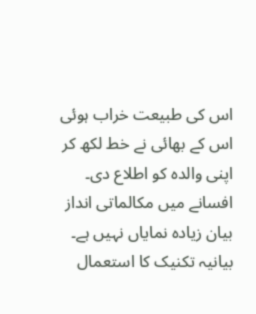اس کی طبیعت خراب ہوئی اس کے بھائی نے خط لکھ کر اپنی والدہ کو اطلاع دی۔ افسانے میں مکالماتی انداز بیان زیادہ نمایاں نہیں ہے۔ بیانیہ تکنیک کا استعمال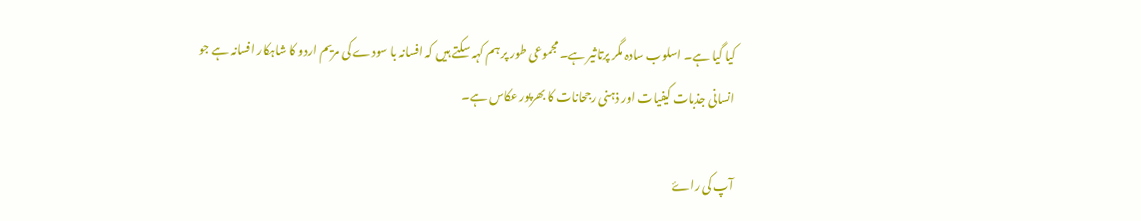کیا گیا ہے۔ اسلوب سادہ مگر پرتاثیر ہے۔ مجموعی طور پر ہم کہہ سکتے ہیں کہ افسانہ با سودے کی مریم اردو کا شاہکار افسانہ ہے جو انسانی جذبات کیفیات اور ذہنی رجحانات کا بھرپور عکاس ہے۔

آپ کی راۓ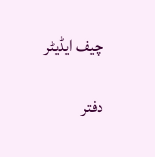چیف ایڈیٹر

دفتر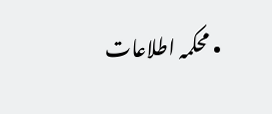• محکمہ اطلاعات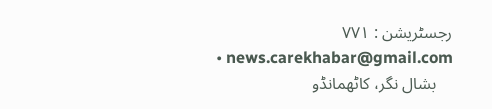رجسٹریشن : ٧٧١
  • news.carekhabar@gmail.com
    بشال نگر، کاٹھمانڈو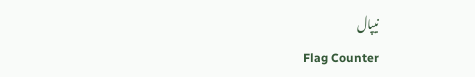نیپال
Flag Counter